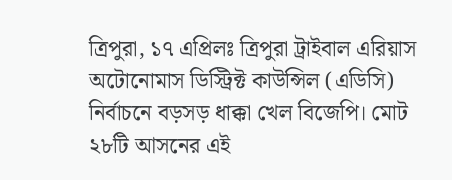ত্রিপুরা, ১৭ এপ্রিলঃ ত্রিপুরা ট্রাইবাল এরিয়াস অটোনোমাস ডিস্ট্রিক্ট কাউন্সিল (এডিসি) নির্বাচনে বড়সড় ধাক্কা খেল বিজেপি। মোট ২৮টি আসনের এই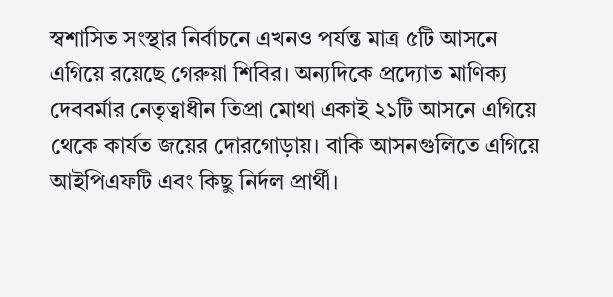স্বশাসিত সংস্থার নির্বাচনে এখনও পর্যন্ত মাত্র ৫টি আসনে এগিয়ে রয়েছে গেরুয়া শিবির। অন্যদিকে প্রদ্যোত মাণিক্য দেববর্মার নেতৃত্বাধীন তিপ্রা মোথা একাই ২১টি আসনে এগিয়ে থেকে কার্যত জয়ের দোরগোড়ায়। বাকি আসনগুলিতে এগিয়ে আইপিএফটি এবং কিছু নির্দল প্রার্থী।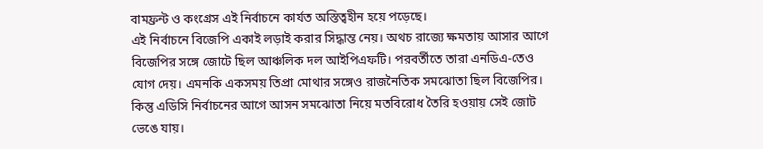বামফ্রন্ট ও কংগ্রেস এই নির্বাচনে কার্যত অস্তিত্বহীন হয়ে পড়েছে।
এই নির্বাচনে বিজেপি একাই লড়াই করার সিদ্ধান্ত নেয়। অথচ রাজ্যে ক্ষমতায় আসার আগে বিজেপির সঙ্গে জোটে ছিল আঞ্চলিক দল আইপিএফটি। পরবর্তীতে তারা এনডিএ-তেও যোগ দেয়। এমনকি একসময় তিপ্রা মোথার সঙ্গেও রাজনৈতিক সমঝোতা ছিল বিজেপির। কিন্তু এডিসি নির্বাচনের আগে আসন সমঝোতা নিয়ে মতবিরোধ তৈরি হওয়ায় সেই জোট ভেঙে যায়।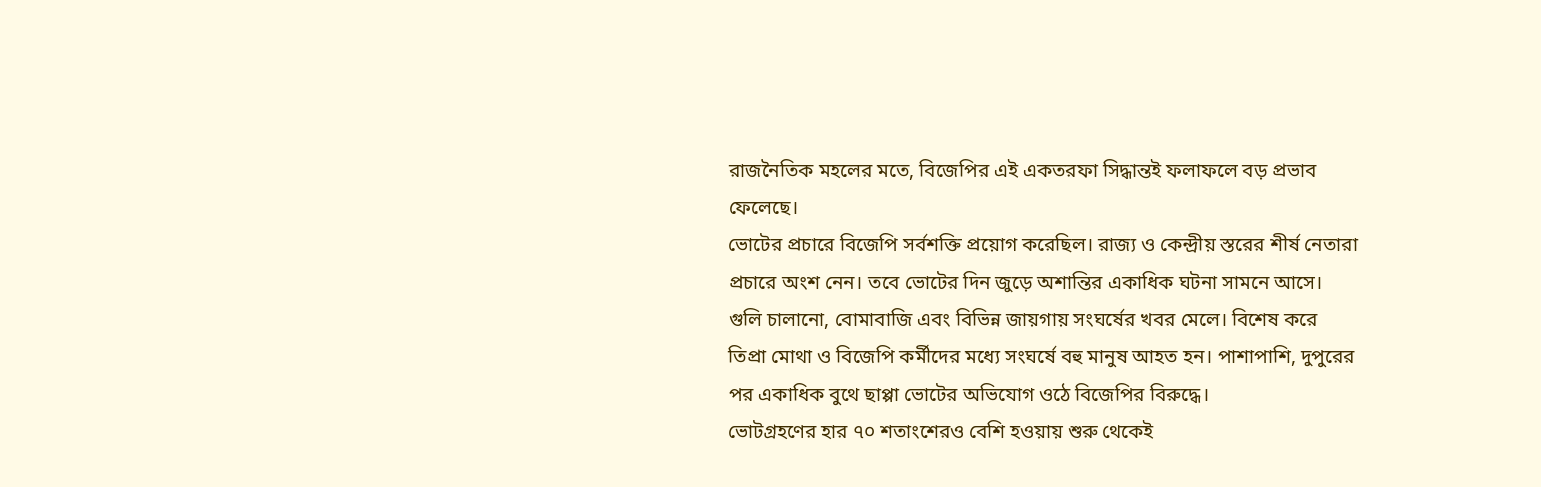রাজনৈতিক মহলের মতে, বিজেপির এই একতরফা সিদ্ধান্তই ফলাফলে বড় প্রভাব ফেলেছে।
ভোটের প্রচারে বিজেপি সর্বশক্তি প্রয়োগ করেছিল। রাজ্য ও কেন্দ্রীয় স্তরের শীর্ষ নেতারা প্রচারে অংশ নেন। তবে ভোটের দিন জুড়ে অশান্তির একাধিক ঘটনা সামনে আসে। গুলি চালানো, বোমাবাজি এবং বিভিন্ন জায়গায় সংঘর্ষের খবর মেলে। বিশেষ করে তিপ্রা মোথা ও বিজেপি কর্মীদের মধ্যে সংঘর্ষে বহু মানুষ আহত হন। পাশাপাশি, দুপুরের পর একাধিক বুথে ছাপ্পা ভোটের অভিযোগ ওঠে বিজেপির বিরুদ্ধে।
ভোটগ্রহণের হার ৭০ শতাংশেরও বেশি হওয়ায় শুরু থেকেই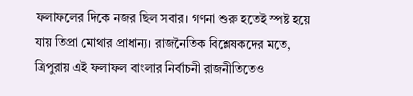ফলাফলের দিকে নজর ছিল সবার। গণনা শুরু হতেই স্পষ্ট হয়ে যায় তিপ্রা মোথার প্রাধান্য। রাজনৈতিক বিশ্লেষকদের মতে, ত্রিপুরায় এই ফলাফল বাংলার নির্বাচনী রাজনীতিতেও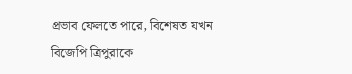প্রভাব ফেলতে পারে, বিশেষত যখন বিজেপি ত্রিপুরাকে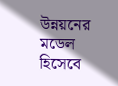উন্নয়নের মডেল হিসেবে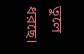তুলে ধরছে।